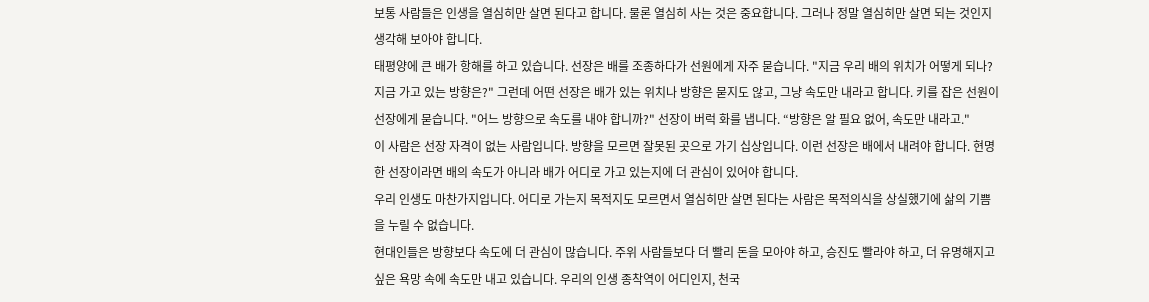보통 사람들은 인생을 열심히만 살면 된다고 합니다. 물론 열심히 사는 것은 중요합니다. 그러나 정말 열심히만 살면 되는 것인지 생각해 보아야 합니다.
태평양에 큰 배가 항해를 하고 있습니다. 선장은 배를 조종하다가 선원에게 자주 묻습니다. "지금 우리 배의 위치가 어떻게 되나? 지금 가고 있는 방향은?" 그런데 어떤 선장은 배가 있는 위치나 방향은 묻지도 않고, 그냥 속도만 내라고 합니다. 키를 잡은 선원이 선장에게 묻습니다. "어느 방향으로 속도를 내야 합니까?" 선장이 버럭 화를 냅니다. “방향은 알 필요 없어, 속도만 내라고."
이 사람은 선장 자격이 없는 사람입니다. 방향을 모르면 잘못된 곳으로 가기 십상입니다. 이런 선장은 배에서 내려야 합니다. 현명한 선장이라면 배의 속도가 아니라 배가 어디로 가고 있는지에 더 관심이 있어야 합니다.
우리 인생도 마찬가지입니다. 어디로 가는지 목적지도 모르면서 열심히만 살면 된다는 사람은 목적의식을 상실했기에 삶의 기쁨을 누릴 수 없습니다.
현대인들은 방향보다 속도에 더 관심이 많습니다. 주위 사람들보다 더 빨리 돈을 모아야 하고, 승진도 빨라야 하고, 더 유명해지고 싶은 욕망 속에 속도만 내고 있습니다. 우리의 인생 종착역이 어디인지, 천국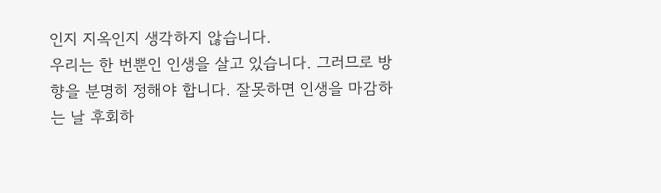인지 지옥인지 생각하지 않습니다.
우리는 한 번뿐인 인생을 살고 있습니다. 그러므로 방향을 분명히 정해야 합니다. 잘못하면 인생을 마감하는 날 후회하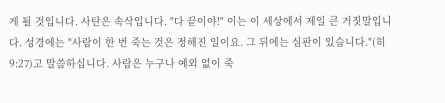게 될 것입니다. 사탄은 속삭입니다. "다 끝이야!" 이는 이 세상에서 제일 큰 거짓말입니다. 성경에는 "사람이 한 번 죽는 것은 정해진 일이요. 그 뒤에는 심판이 있습니다."(히 9:27)고 말씀하십니다. 사람은 누구나 예외 없이 죽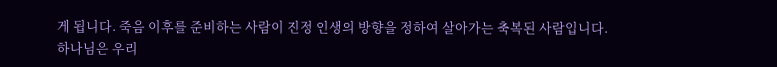게 됩니다. 죽음 이후를 준비하는 사람이 진정 인생의 방향을 정하여 살아가는 축복된 사람입니다.
하나님은 우리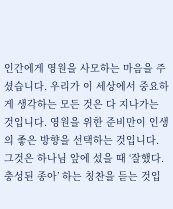인간에게 영원을 사모하는 마음을 주셨습니다. 우리가 이 세상에서 중요하게 생각하는 모든 것은 다 지나가는 것입니다. 영원을 위한 준비만이 인생의 좋은 방향을 선택하는 것입니다. 그것은 하나님 앞에 섰을 때 ‘잘했다. 충성된 종아’ 하는 칭찬을 듣는 것입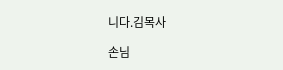니다.김목사

손님